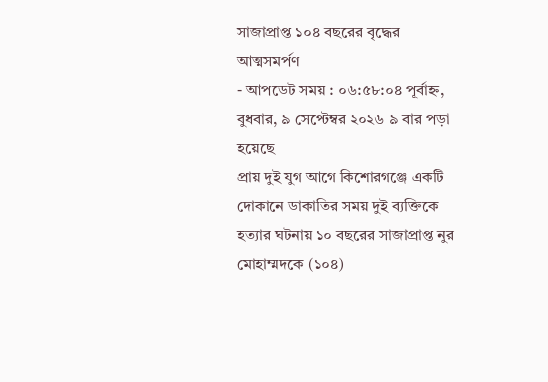সাজাপ্রাপ্ত ১০৪ বছরের বৃদ্ধের আত্মসমর্পণ
- আপডেট সময় : ০৬:৫৮:০৪ পূর্বাহ্ন, বুধবার, ৯ সেপ্টেম্বর ২০২৬ ৯ বার পড়া হয়েছে
প্রায় দুই যুগ আগে কিশোরগঞ্জে একটি দোকানে ডাকাতির সময় দুই ব্যক্তিকে হত্যার ঘটনায় ১০ বছরের সাজাপ্রাপ্ত নুর মোহাম্মদকে (১০৪)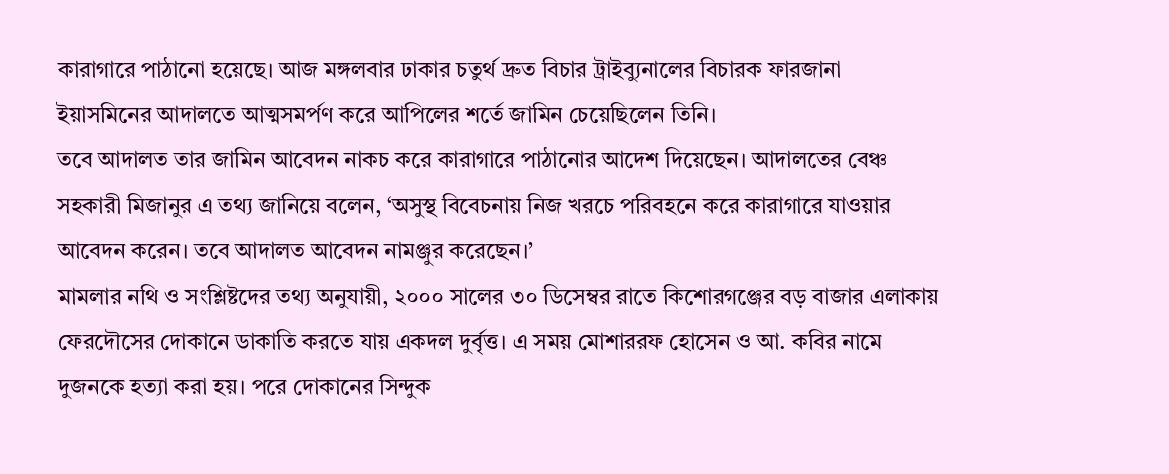কারাগারে পাঠানো হয়েছে। আজ মঙ্গলবার ঢাকার চতুর্থ দ্রুত বিচার ট্রাইব্যুনালের বিচারক ফারজানা ইয়াসমিনের আদালতে আত্মসমর্পণ করে আপিলের শর্তে জামিন চেয়েছিলেন তিনি।
তবে আদালত তার জামিন আবেদন নাকচ করে কারাগারে পাঠানোর আদেশ দিয়েছেন। আদালতের বেঞ্চ সহকারী মিজানুর এ তথ্য জানিয়ে বলেন, ‘অসুস্থ বিবেচনায় নিজ খরচে পরিবহনে করে কারাগারে যাওয়ার আবেদন করেন। তবে আদালত আবেদন নামঞ্জুর করেছেন।’
মামলার নথি ও সংশ্লিষ্টদের তথ্য অনুযায়ী, ২০০০ সালের ৩০ ডিসেম্বর রাতে কিশোরগঞ্জের বড় বাজার এলাকায় ফেরদৌসের দোকানে ডাকাতি করতে যায় একদল দুর্বৃত্ত। এ সময় মোশাররফ হোসেন ও আ. কবির নামে দুজনকে হত্যা করা হয়। পরে দোকানের সিন্দুক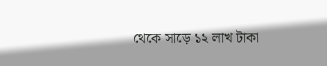থেকে সাড়ে ১২ লাখ টাকা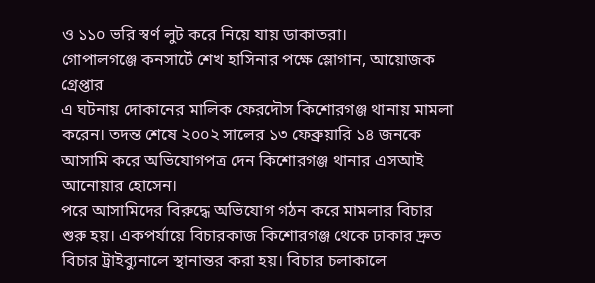ও ১১০ ভরি স্বর্ণ লুট করে নিয়ে যায় ডাকাতরা।
গোপালগঞ্জে কনসার্টে শেখ হাসিনার পক্ষে স্লোগান, আয়োজক গ্রেপ্তার
এ ঘটনায় দোকানের মালিক ফেরদৌস কিশোরগঞ্জ থানায় মামলা করেন। তদন্ত শেষে ২০০২ সালের ১৩ ফেব্রুয়ারি ১৪ জনকে আসামি করে অভিযোগপত্র দেন কিশোরগঞ্জ থানার এসআই আনোয়ার হোসেন।
পরে আসামিদের বিরুদ্ধে অভিযোগ গঠন করে মামলার বিচার শুরু হয়। একপর্যায়ে বিচারকাজ কিশোরগঞ্জ থেকে ঢাকার দ্রুত বিচার ট্রাইব্যুনালে স্থানান্তর করা হয়। বিচার চলাকালে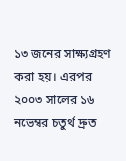১৩ জনের সাক্ষ্যগ্রহণ করা হয়। এরপর ২০০৩ সালের ১৬ নভেম্বর চতুর্থ দ্রুত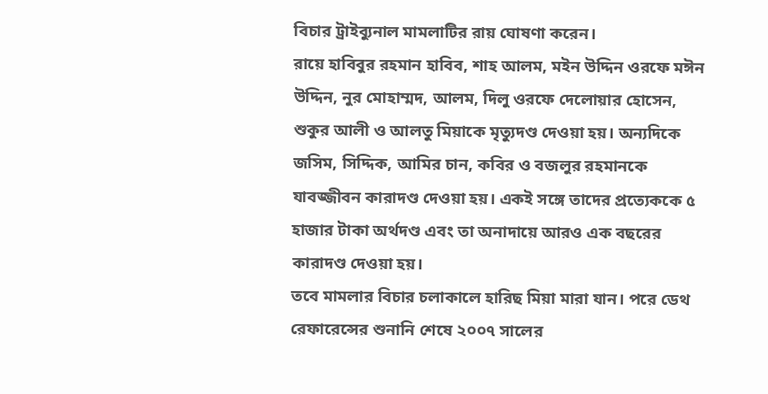বিচার ট্রাইব্যুনাল মামলাটির রায় ঘোষণা করেন।
রায়ে হাবিবুর রহমান হাবিব, শাহ আলম, মইন উদ্দিন ওরফে মঈন উদ্দিন, নুর মোহাম্মদ, আলম, দিলু ওরফে দেলোয়ার হোসেন, শুকুর আলী ও আলতু মিয়াকে মৃত্যুদণ্ড দেওয়া হয়। অন্যদিকে জসিম, সিদ্দিক, আমির চান, কবির ও বজলুর রহমানকে যাবজ্জীবন কারাদণ্ড দেওয়া হয়। একই সঙ্গে তাদের প্রত্যেককে ৫ হাজার টাকা অর্থদণ্ড এবং তা অনাদায়ে আরও এক বছরের কারাদণ্ড দেওয়া হয়।
তবে মামলার বিচার চলাকালে হারিছ মিয়া মারা যান। পরে ডেথ রেফারেন্সের শুনানি শেষে ২০০৭ সালের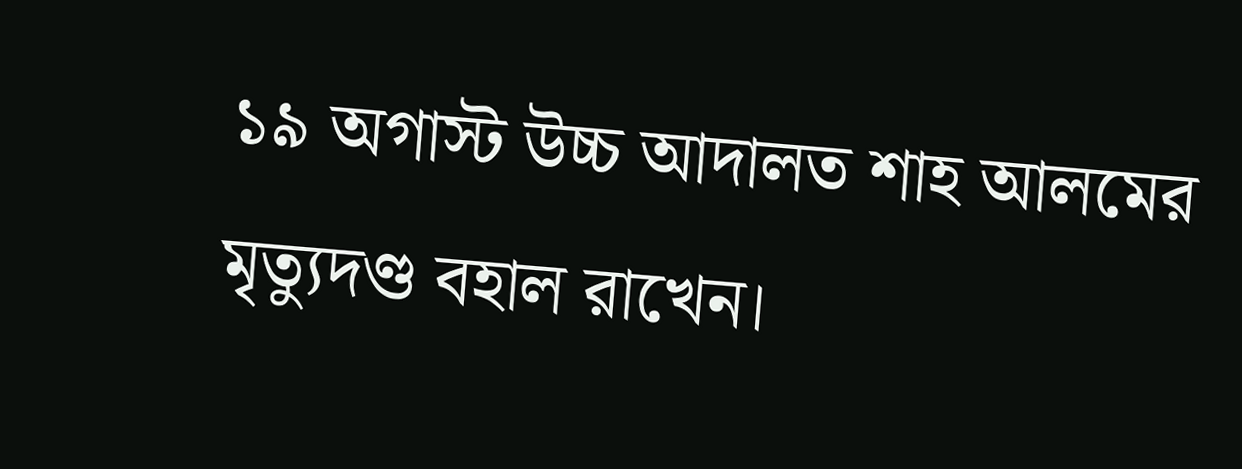১৯ অগাস্ট উচ্চ আদালত শাহ আলমের মৃত্যুদণ্ড বহাল রাখেন।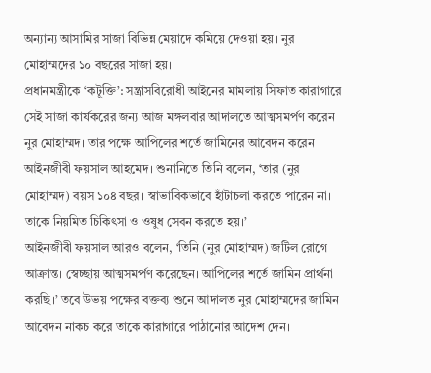অন্যান্য আসামির সাজা বিভিন্ন মেয়াদে কমিয়ে দেওয়া হয়। নুর মোহাম্মদের ১০ বছরের সাজা হয়।
প্রধানমন্ত্রীকে ‘কটূক্তি’: সন্ত্রাসবিরোধী আইনের মামলায় সিফাত কারাগারে
সেই সাজা কার্যকরের জন্য আজ মঙ্গলবার আদালতে আত্মসমর্পণ করেন নুর মোহাম্মদ। তার পক্ষে আপিলের শর্তে জামিনের আবেদন করেন আইনজীবী ফয়সাল আহমেদ। শুনানিতে তিনি বলেন, ‘তার (নুর মোহাম্মদ) বয়স ১০৪ বছর। স্বাভাবিকভাবে হাঁটাচলা করতে পারেন না। তাকে নিয়মিত চিকিৎসা ও ওষুধ সেবন করতে হয়।’
আইনজীবী ফয়সাল আরও বলেন, ‘তিনি (নুর মোহাম্মদ) জটিল রোগে আক্রান্ত। স্বেচ্ছায় আত্মসমর্পণ করেছেন। আপিলের শর্তে জামিন প্রার্থনা করছি।’ তবে উভয় পক্ষের বক্তব্য শুনে আদালত নুর মোহাম্মদের জামিন আবেদন নাকচ করে তাকে কারাগারে পাঠানোর আদেশ দেন।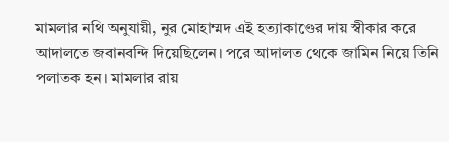মামলার নথি অনুযায়ী, নুর মোহাম্মদ এই হত্যাকাণ্ডের দায় স্বীকার করে আদালতে জবানবন্দি দিয়েছিলেন। পরে আদালত থেকে জামিন নিয়ে তিনি পলাতক হন। মামলার রায়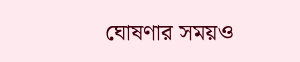ঘোষণার সময়ও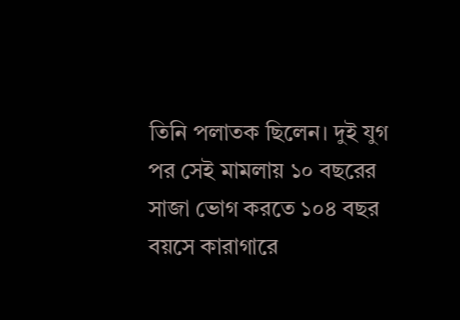তিনি পলাতক ছিলেন। দুই যুগ পর সেই মামলায় ১০ বছরের সাজা ভোগ করতে ১০৪ বছর বয়সে কারাগারে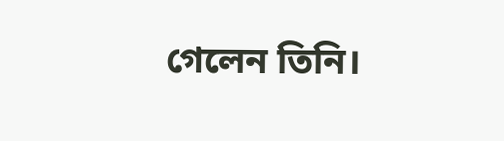গেলেন তিনি।